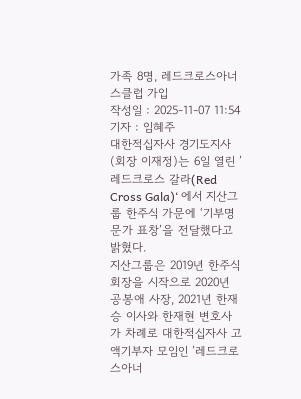가족 8명, 레드크로스아너스클럽 가입
작성일 : 2025-11-07 11:54 기자 : 임혜주
대한적십자사 경기도지사(회장 이재정)는 6일 열린 ’레드크로스 갈라(Red Cross Gala)‘ 에서 지산그룹 한주식 가문에 ‘기부명문가 표창’을 전달했다고 밝혔다.
지산그룹은 2019년 한주식 회장을 시작으로 2020년 공봉애 사장, 2021년 한재승 이사와 한재현 변호사가 차례로 대한적십자사 고액기부자 모임인 ’레드크로스아너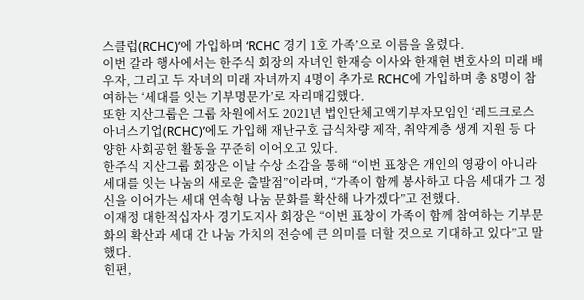스클럽(RCHC)’에 가입하며 ‘RCHC 경기 1호 가족’으로 이름을 올렸다.
이번 갈라 행사에서는 한주식 회장의 자녀인 한재승 이사와 한재현 변호사의 미래 배우자, 그리고 두 자녀의 미래 자녀까지 4명이 추가로 RCHC에 가입하며 총 8명이 참여하는 ‘세대를 잇는 기부명문가’로 자리매김했다.
또한 지산그룹은 그룹 차원에서도 2021년 법인단체고액기부자모임인 ‘레드크로스아너스기업(RCHC)’에도 가입해 재난구호 급식차량 제작, 취약계층 생계 지원 등 다양한 사회공헌 활동을 꾸준히 이어오고 있다.
한주식 지산그룹 회장은 이날 수상 소감을 통해 “이번 표창은 개인의 영광이 아니라 세대를 잇는 나눔의 새로운 출발점”이라며, “가족이 함께 봉사하고 다음 세대가 그 정신을 이어가는 세대 연속형 나눔 문화를 확산해 나가겠다”고 전했다.
이재정 대한적십자사 경기도지사 회장은 “이번 표창이 가족이 함께 참여하는 기부문화의 확산과 세대 간 나눔 가치의 전승에 큰 의미를 더할 것으로 기대하고 있다”고 말했다.
힌편,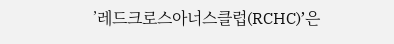’레드크로스아너스클럽(RCHC)’은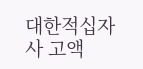대한적십자사 고액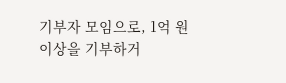기부자 모임으로, 1억 원 이상을 기부하거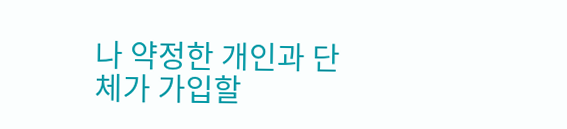나 약정한 개인과 단체가 가입할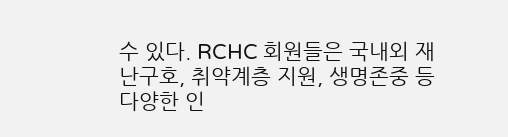수 있다. RCHC 회원들은 국내외 재난구호, 취약계층 지원, 생명존중 등 다양한 인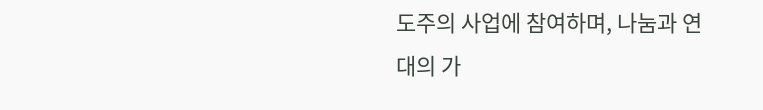도주의 사업에 참여하며, 나눔과 연대의 가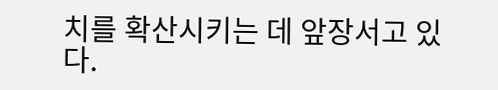치를 확산시키는 데 앞장서고 있다.